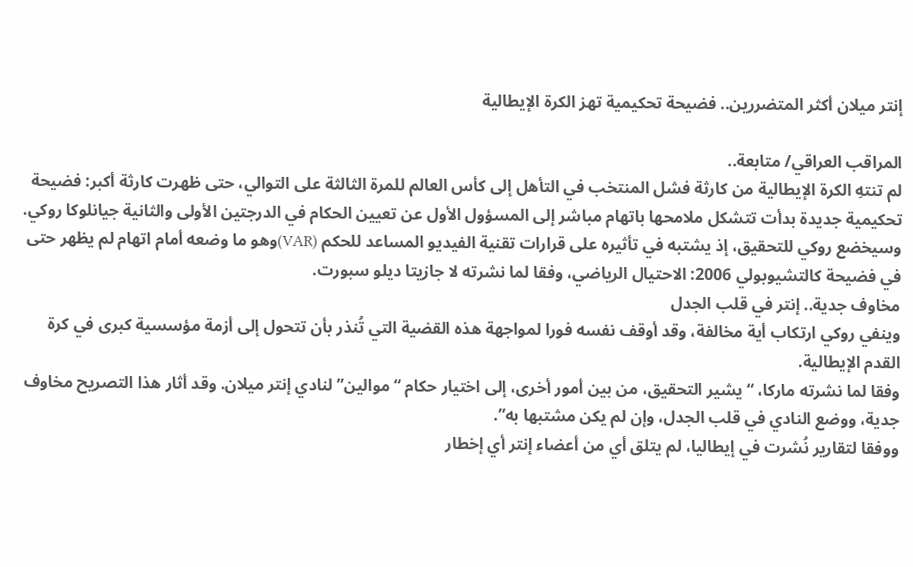إنتر ميلان أكثر المتضررين.. فضيحة تحكيمية تهز الكرة الإيطالية

المراقب العراقي/ متابعة..
لم تنتهِ الكرة الإيطالية من كارثة فشل المنتخب في التأهل إلى كأس العالم للمرة الثالثة على التوالي، حتى ظهرت كارثة أكبر: فضيحة تحكيمية جديدة بدأت تتشكل ملامحها باتهام مباشر إلى المسؤول الأول عن تعيين الحكام في الدرجتين الأولى والثانية جيانلوكا روكي.
وسيخضع روكي للتحقيق، إذ يشتبه في تأثيره على قرارات تقنية الفيديو المساعد للحكم (VAR)وهو ما وضعه أمام اتهام لم يظهر حتى في فضيحة كالتشيوبولي 2006: الاحتيال الرياضي، وفقا لما نشرته لا جازيتا ديلو سبورت.
مخاوف جدية.. إنتر في قلب الجدل
وينفي روكي ارتكاب أية مخالفة، وقد أوقف نفسه فورا لمواجهة هذه القضية التي تُنذر بأن تتحول إلى أزمة مؤسسية كبرى في كرة القدم الإيطالية.
وفقا لما نشرته ماركا، “يشير التحقيق، من بين أمور أخرى، إلى اختيار حكام “موالين” لنادي إنتر ميلان. وقد أثار هذا التصريح مخاوف جدية، ووضع النادي في قلب الجدل، وإن لم يكن مشتبها به”.
ووفقا لتقارير نُشرت في إيطاليا، لم يتلق أي من أعضاء إنتر أي إخطار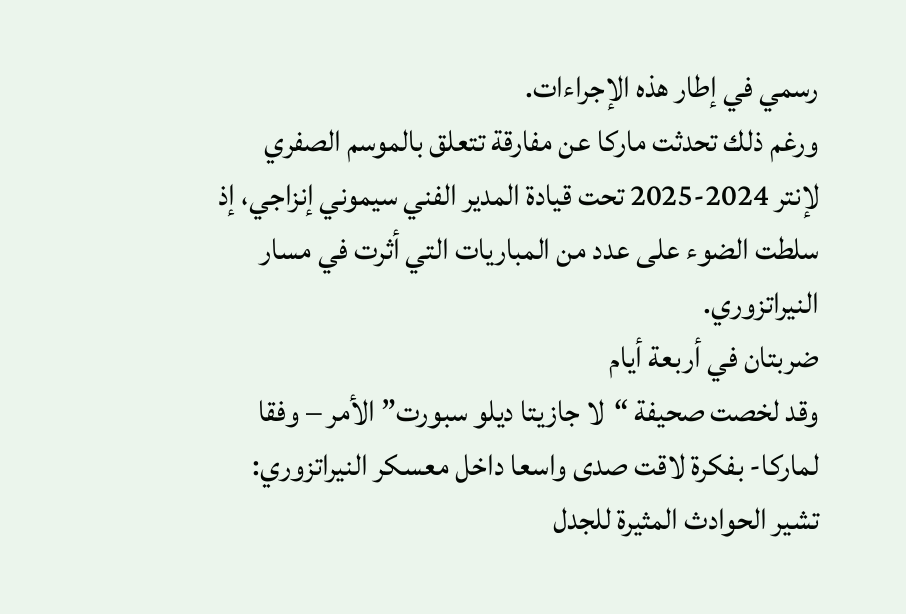رسمي في إطار هذه الإجراءات.
ورغم ذلك تحدثت ماركا عن مفارقة تتعلق بالموسم الصفري لإنتر 2024-2025 تحت قيادة المدير الفني سيموني إنزاجي، إذ سلطت الضوء على عدد من المباريات التي أثرت في مسار النيراتزوري.
ضربتان في أربعة أيام
وقد لخصت صحيفة “لا جازيتا ديلو سبورت” الأمر – وفقا لماركا- بفكرة لاقت صدى واسعا داخل معسكر النيراتزوري: تشير الحوادث المثيرة للجدل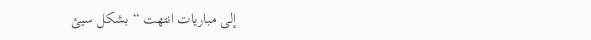إلى مباريات انتهت “بشكل سيئ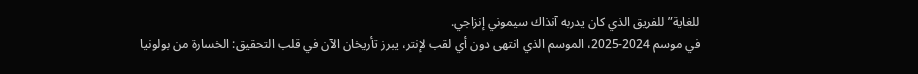للغاية” للفريق الذي كان يدربه آنذاك سيموني إنزاجي.
في موسم 2024-2025، الموسم الذي انتهى دون أي لقب لإنتر، يبرز تأريخان الآن في قلب التحقيق: الخسارة من بولونيا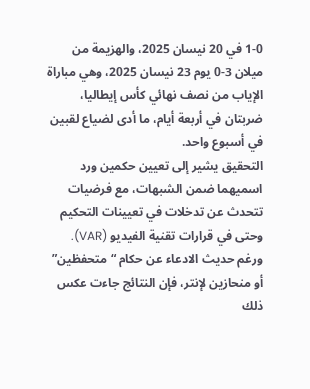1-0 في 20 نيسان 2025، والهزيمة من ميلان 3-0 يوم 23 نيسان 2025، وهي مباراة الإياب من نصف نهائي كأس إيطاليا، ضربتان في أربعة أيام، ما أدى لضياع لقبين في أسبوع واحد.
التحقيق يشير إلى تعيين حكمين ورد اسميهما ضمن الشبهات، مع فرضيات تتحدث عن تدخلات في تعيينات التحكيم وحتى في قرارات تقنية الفيديو (VAR).
ورغم حديث الادعاء عن حكام “متحفظين” أو منحازين لإنتر، فإن النتائج جاءت عكس ذلك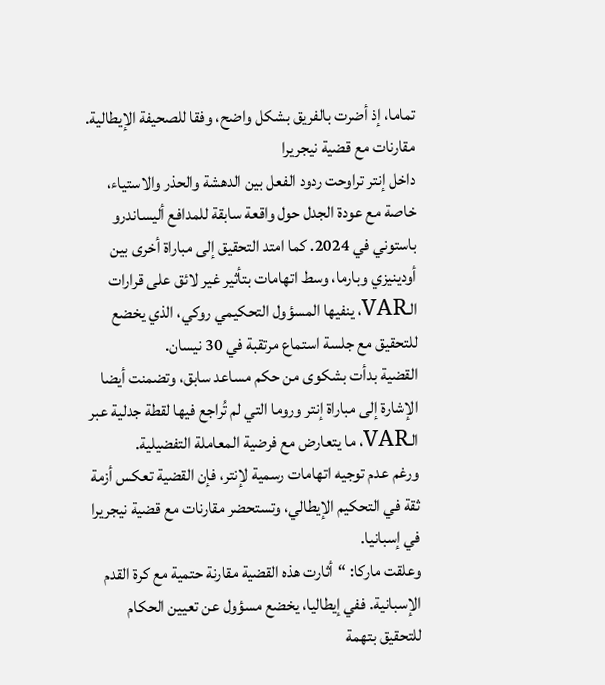تماما، إذ أضرت بالفريق بشكل واضح، وفقا للصحيفة الإيطالية.
مقارنات مع قضية نيجريرا
داخل إنتر تراوحت ردود الفعل بين الدهشة والحذر والاستياء، خاصة مع عودة الجدل حول واقعة سابقة للمدافع أليساندرو باستوني في 2024. كما امتد التحقيق إلى مباراة أخرى بين أودينيزي وبارما، وسط اتهامات بتأثير غير لائق على قرارات الـVAR، ينفيها المسؤول التحكيمي روكي، الذي يخضع للتحقيق مع جلسة استماع مرتقبة في 30 نيسان.
القضية بدأت بشكوى من حكم مساعد سابق، وتضمنت أيضا الإشارة إلى مباراة إنتر وروما التي لم تُراجع فيها لقطة جدلية عبر الـVAR، ما يتعارض مع فرضية المعاملة التفضيلية.
ورغم عدم توجيه اتهامات رسمية لإنتر، فإن القضية تعكس أزمة ثقة في التحكيم الإيطالي، وتستحضر مقارنات مع قضية نيجريرا في إسبانيا.
وعلقت ماركا: “أثارت هذه القضية مقارنة حتمية مع كرة القدم الإسبانية. ففي إيطاليا، يخضع مسؤول عن تعيين الحكام للتحقيق بتهمة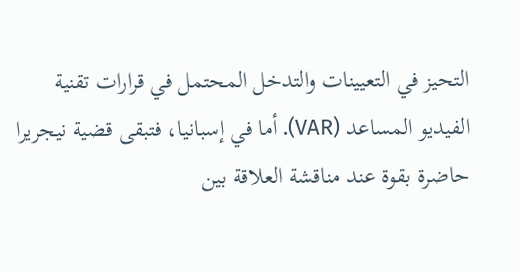التحيز في التعيينات والتدخل المحتمل في قرارات تقنية الفيديو المساعد (VAR). أما في إسبانيا، فتبقى قضية نيجريرا حاضرة بقوة عند مناقشة العلاقة بين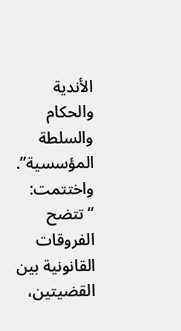الأندية والحكام والسلطة المؤسسية”.
واختتمت: “تتضح الفروقات القانونية بين القضيتين،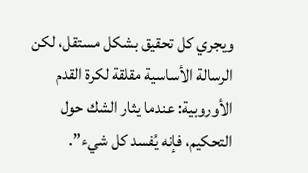ويجري كل تحقيق بشكل مستقل، لكن الرسالة الأساسية مقلقة لكرة القدم الأوروبية: عندما يثار الشك حول التحكيم، فإنه يُفسد كل شيء”.